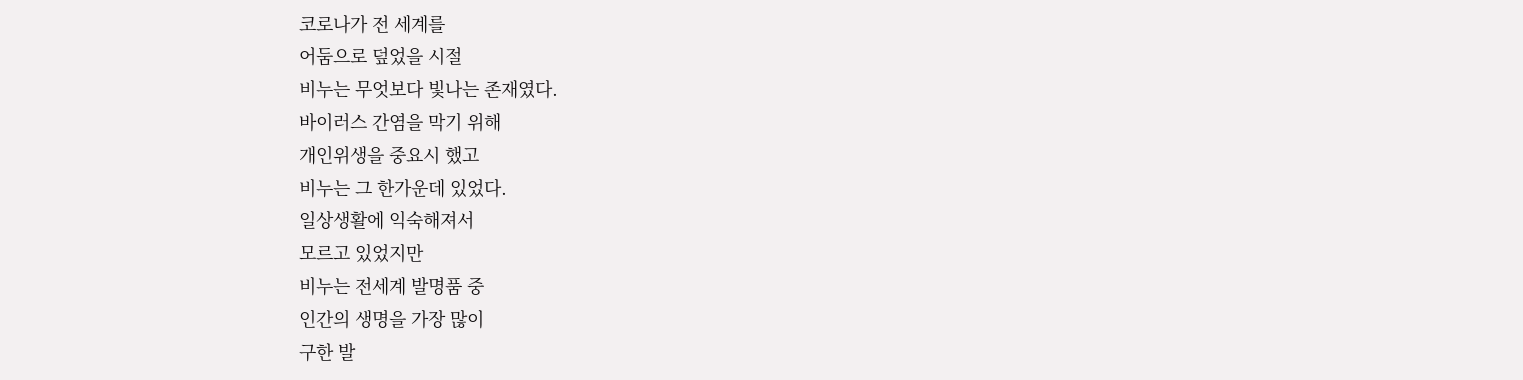코로나가 전 세계를
어둠으로 덮었을 시절
비누는 무엇보다 빛나는 존재였다.
바이러스 간염을 막기 위해
개인위생을 중요시 했고
비누는 그 한가운데 있었다.
일상생활에 익숙해져서
모르고 있었지만
비누는 전세계 발명품 중
인간의 생명을 가장 많이
구한 발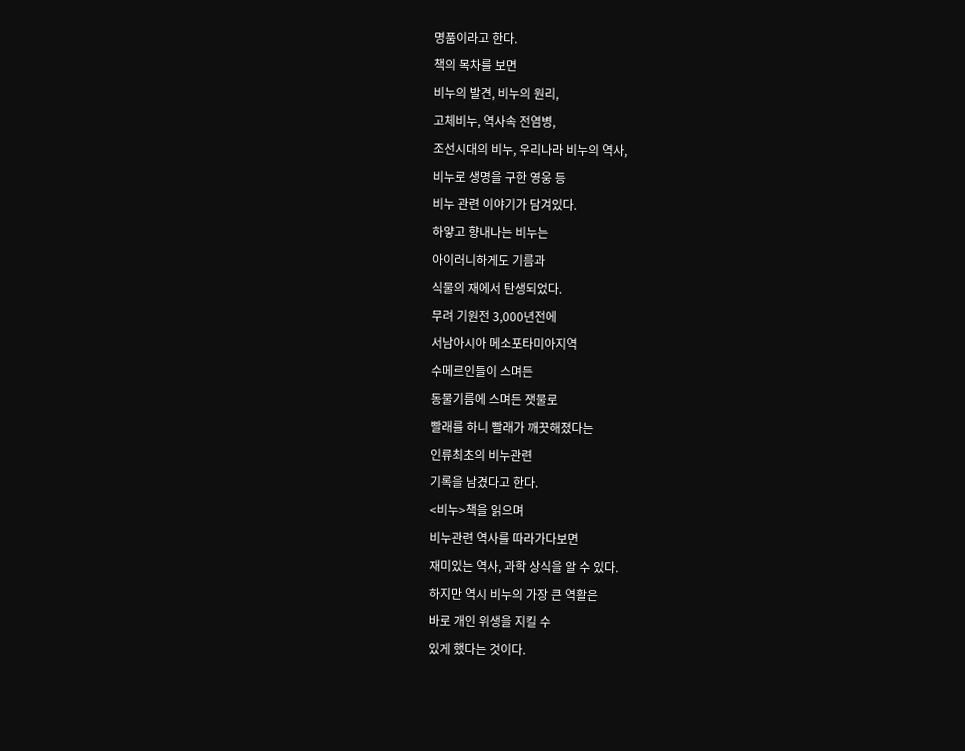명품이라고 한다.
책의 목차를 보면
비누의 발견, 비누의 원리,
고체비누, 역사속 전염병,
조선시대의 비누, 우리나라 비누의 역사,
비누로 생명을 구한 영웅 등
비누 관련 이야기가 담겨있다.
하얗고 향내나는 비누는
아이러니하게도 기름과
식물의 재에서 탄생되었다.
무려 기원전 3,000년전에
서남아시아 메소포타미아지역
수메르인들이 스며든
동물기름에 스며든 잿물로
빨래를 하니 빨래가 깨끗해졌다는
인류최초의 비누관련
기록을 남겼다고 한다.
<비누>책을 읽으며
비누관련 역사를 따라가다보면
재미있는 역사, 과학 상식을 알 수 있다.
하지만 역시 비누의 가장 큰 역활은
바로 개인 위생을 지킬 수
있게 했다는 것이다.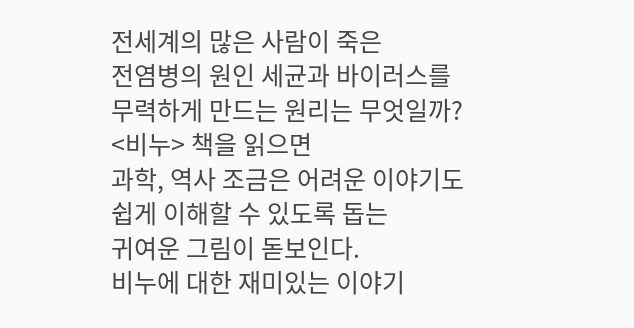전세계의 많은 사람이 죽은
전염병의 원인 세균과 바이러스를
무력하게 만드는 원리는 무엇일까?
<비누> 책을 읽으면
과학, 역사 조금은 어려운 이야기도
쉽게 이해할 수 있도록 돕는
귀여운 그림이 돋보인다.
비누에 대한 재미있는 이야기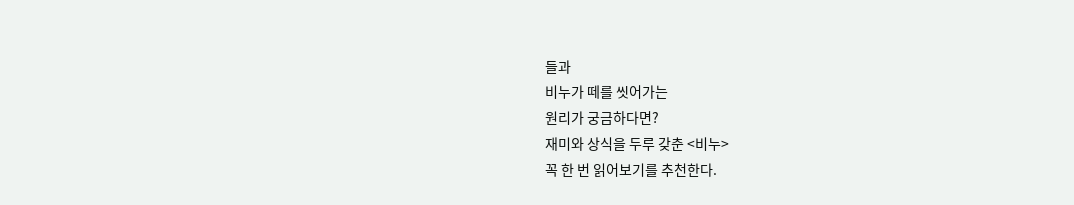들과
비누가 떼를 씻어가는
원리가 궁금하다면?
재미와 상식을 두루 갖춘 <비누>
꼭 한 번 읽어보기를 추천한다.